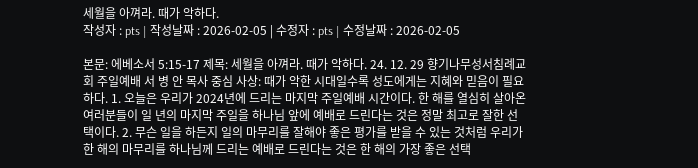세월을 아껴라. 때가 악하다.
작성자 : pts | 작성날짜 : 2026-02-05 | 수정자 : pts | 수정날짜 : 2026-02-05

본문: 에베소서 5:15-17 제목: 세월을 아껴라. 때가 악하다. 24. 12. 29 향기나무성서침례교회 주일예배 서 병 안 목사 중심 사상: 때가 악한 시대일수록 성도에게는 지혜와 믿음이 필요하다. 1. 오늘은 우리가 2024년에 드리는 마지막 주일예배 시간이다. 한 해를 열심히 살아온 여러분들이 일 년의 마지막 주일을 하나님 앞에 예배로 드린다는 것은 정말 최고로 잘한 선택이다. 2. 무슨 일을 하든지 일의 마무리를 잘해야 좋은 평가를 받을 수 있는 것처럼 우리가 한 해의 마무리를 하나님께 드리는 예배로 드린다는 것은 한 해의 가장 좋은 선택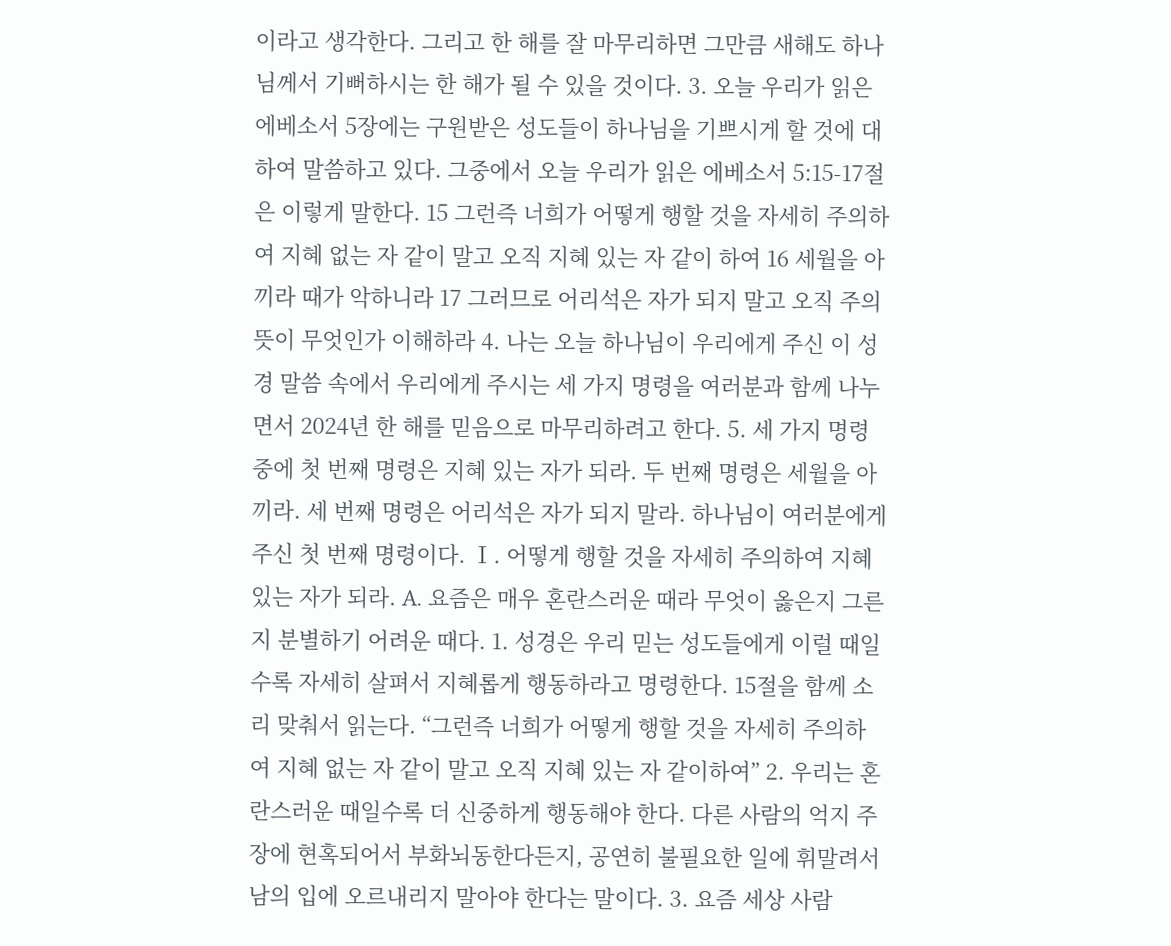이라고 생각한다. 그리고 한 해를 잘 마무리하면 그만큼 새해도 하나님께서 기뻐하시는 한 해가 될 수 있을 것이다. 3. 오늘 우리가 읽은 에베소서 5장에는 구원받은 성도들이 하나님을 기쁘시게 할 것에 대하여 말씀하고 있다. 그중에서 오늘 우리가 읽은 에베소서 5:15-17절은 이렇게 말한다. 15 그런즉 너희가 어떻게 행할 것을 자세히 주의하여 지혜 없는 자 같이 말고 오직 지혜 있는 자 같이 하여 16 세월을 아끼라 때가 악하니라 17 그러므로 어리석은 자가 되지 말고 오직 주의 뜻이 무엇인가 이해하라 4. 나는 오늘 하나님이 우리에게 주신 이 성경 말씀 속에서 우리에게 주시는 세 가지 명령을 여러분과 함께 나누면서 2024년 한 해를 믿음으로 마무리하려고 한다. 5. 세 가지 명령 중에 첫 번째 명령은 지혜 있는 자가 되라. 두 번째 명령은 세월을 아끼라. 세 번째 명령은 어리석은 자가 되지 말라. 하나님이 여러분에게 주신 첫 번째 명령이다. Ⅰ. 어떻게 행할 것을 자세히 주의하여 지혜 있는 자가 되라. A. 요즘은 매우 혼란스러운 때라 무엇이 옳은지 그른지 분별하기 어려운 때다. 1. 성경은 우리 믿는 성도들에게 이럴 때일수록 자세히 살펴서 지혜롭게 행동하라고 명령한다. 15절을 함께 소리 맞춰서 읽는다. “그런즉 너희가 어떻게 행할 것을 자세히 주의하여 지혜 없는 자 같이 말고 오직 지혜 있는 자 같이하여” 2. 우리는 혼란스러운 때일수록 더 신중하게 행동해야 한다. 다른 사람의 억지 주장에 현혹되어서 부화뇌동한다든지, 공연히 불필요한 일에 휘말려서 남의 입에 오르내리지 말아야 한다는 말이다. 3. 요즘 세상 사람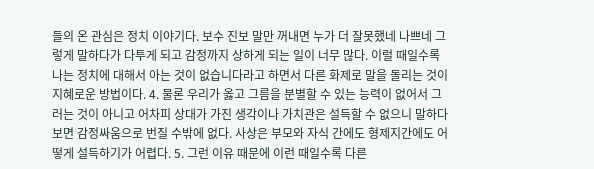들의 온 관심은 정치 이야기다. 보수 진보 말만 꺼내면 누가 더 잘못했네 나쁘네 그렇게 말하다가 다투게 되고 감정까지 상하게 되는 일이 너무 많다. 이럴 때일수록 나는 정치에 대해서 아는 것이 없습니다라고 하면서 다른 화제로 말을 돌리는 것이 지혜로운 방법이다. 4. 물론 우리가 옳고 그름을 분별할 수 있는 능력이 없어서 그러는 것이 아니고 어차피 상대가 가진 생각이나 가치관은 설득할 수 없으니 말하다 보면 감정싸움으로 번질 수밖에 없다. 사상은 부모와 자식 간에도 형제지간에도 어떻게 설득하기가 어렵다. 5. 그런 이유 때문에 이런 때일수록 다른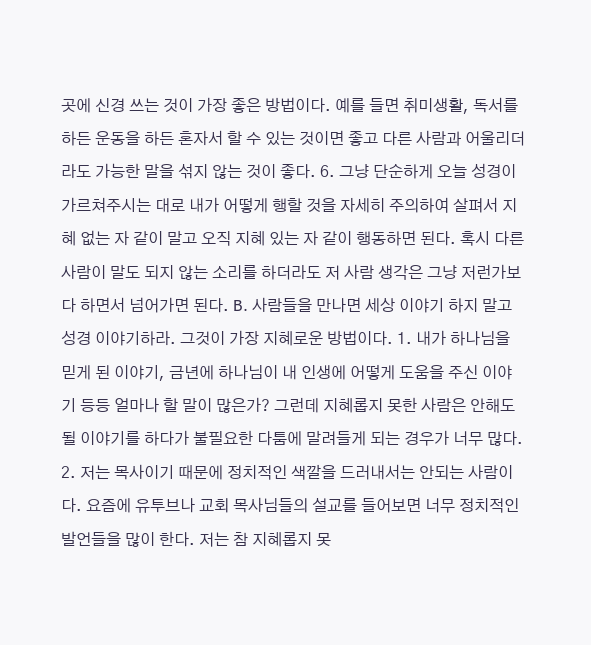곳에 신경 쓰는 것이 가장 좋은 방법이다. 예를 들면 취미생활, 독서를 하든 운동을 하든 혼자서 할 수 있는 것이면 좋고 다른 사람과 어울리더라도 가능한 말을 섞지 않는 것이 좋다. 6. 그냥 단순하게 오늘 성경이 가르쳐주시는 대로 내가 어떻게 행할 것을 자세히 주의하여 살펴서 지혜 없는 자 같이 말고 오직 지혜 있는 자 같이 행동하면 된다. 혹시 다른 사람이 말도 되지 않는 소리를 하더라도 저 사람 생각은 그냥 저런가보다 하면서 넘어가면 된다. B. 사람들을 만나면 세상 이야기 하지 말고 성경 이야기하라. 그것이 가장 지혜로운 방법이다. 1. 내가 하나님을 믿게 된 이야기, 금년에 하나님이 내 인생에 어떻게 도움을 주신 이야기 등등 얼마나 할 말이 많은가? 그런데 지혜롭지 못한 사람은 안해도 될 이야기를 하다가 불필요한 다툼에 말려들게 되는 경우가 너무 많다. 2. 저는 목사이기 때문에 정치적인 색깔을 드러내서는 안되는 사람이다. 요즘에 유투브나 교회 목사님들의 설교를 들어보면 너무 정치적인 발언들을 많이 한다. 저는 참 지혜롭지 못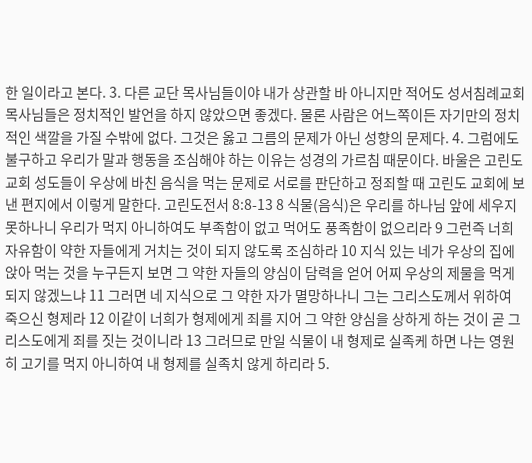한 일이라고 본다. 3. 다른 교단 목사님들이야 내가 상관할 바 아니지만 적어도 성서침례교회 목사님들은 정치적인 발언을 하지 않았으면 좋겠다. 물론 사람은 어느쪽이든 자기만의 정치적인 색깔을 가질 수밖에 없다. 그것은 옳고 그름의 문제가 아닌 성향의 문제다. 4. 그럼에도 불구하고 우리가 말과 행동을 조심해야 하는 이유는 성경의 가르침 때문이다. 바울은 고린도교회 성도들이 우상에 바친 음식을 먹는 문제로 서로를 판단하고 정죄할 때 고린도 교회에 보낸 편지에서 이렇게 말한다. 고린도전서 8:8-13 8 식물(음식)은 우리를 하나님 앞에 세우지 못하나니 우리가 먹지 아니하여도 부족함이 없고 먹어도 풍족함이 없으리라 9 그런즉 너희 자유함이 약한 자들에게 거치는 것이 되지 않도록 조심하라 10 지식 있는 네가 우상의 집에 앉아 먹는 것을 누구든지 보면 그 약한 자들의 양심이 담력을 얻어 어찌 우상의 제물을 먹게 되지 않겠느냐 11 그러면 네 지식으로 그 약한 자가 멸망하나니 그는 그리스도께서 위하여 죽으신 형제라 12 이같이 너희가 형제에게 죄를 지어 그 약한 양심을 상하게 하는 것이 곧 그리스도에게 죄를 짓는 것이니라 13 그러므로 만일 식물이 내 형제로 실족케 하면 나는 영원히 고기를 먹지 아니하여 내 형제를 실족치 않게 하리라 5.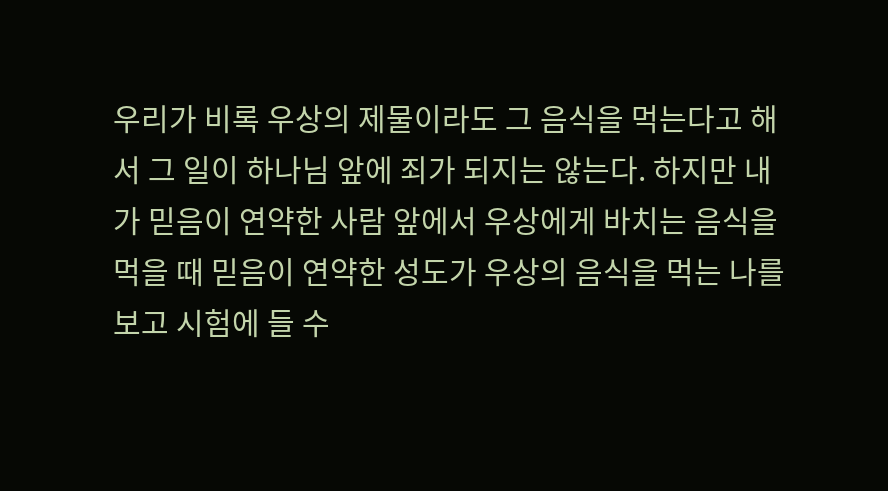우리가 비록 우상의 제물이라도 그 음식을 먹는다고 해서 그 일이 하나님 앞에 죄가 되지는 않는다. 하지만 내가 믿음이 연약한 사람 앞에서 우상에게 바치는 음식을 먹을 때 믿음이 연약한 성도가 우상의 음식을 먹는 나를 보고 시험에 들 수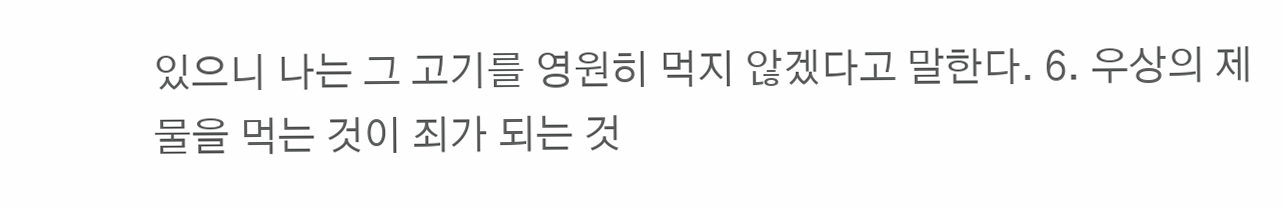있으니 나는 그 고기를 영원히 먹지 않겠다고 말한다. 6. 우상의 제물을 먹는 것이 죄가 되는 것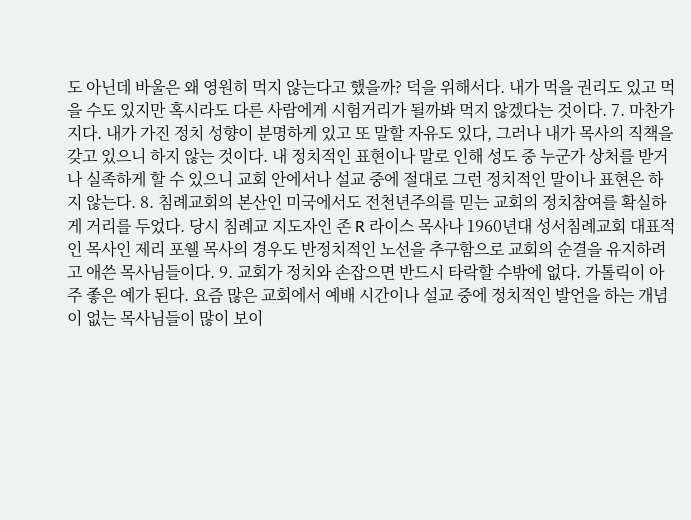도 아닌데 바울은 왜 영원히 먹지 않는다고 했을까? 덕을 위해서다. 내가 먹을 권리도 있고 먹을 수도 있지만 혹시라도 다른 사람에게 시험거리가 될까봐 먹지 않겠다는 것이다. 7. 마찬가지다. 내가 가진 정치 성향이 분명하게 있고 또 말할 자유도 있다, 그러나 내가 목사의 직책을 갖고 있으니 하지 않는 것이다. 내 정치적인 표현이나 말로 인해 성도 중 누군가 상처를 받거나 실족하게 할 수 있으니 교회 안에서나 설교 중에 절대로 그런 정치적인 말이나 표현은 하지 않는다. 8. 침례교회의 본산인 미국에서도 전천년주의를 믿는 교회의 정치참여를 확실하게 거리를 두었다. 당시 침례교 지도자인 존 R 라이스 목사나 1960년대 성서침례교회 대표적인 목사인 제리 포웰 목사의 경우도 반정치적인 노선을 추구함으로 교회의 순결을 유지하려고 애쓴 목사님들이다. 9. 교회가 정치와 손잡으면 반드시 타락할 수밖에 없다. 가톨릭이 아주 좋은 예가 된다. 요즘 많은 교회에서 예배 시간이나 설교 중에 정치적인 발언을 하는 개념이 없는 목사님들이 많이 보이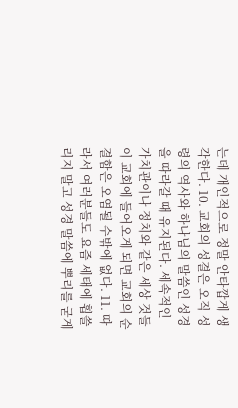는데 개인적으로 정말 안타깝게 생각한다. 10. 교회의 성결은 오직 성령의 역사와 하나님의 말씀인 성경을 따라갈 때 유지된다. 세속적인 가치관이나 정치와 같은 세상 것들이 교회에 들어오게 되면 교회의 순결함은 오염될 수밖에 없다. 11. 따라서 여러분들도 요즘 세태에 휩쓸리지 말고 성경 말씀에 뿌리를 굳게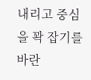내리고 중심을 꽉 잡기를 바란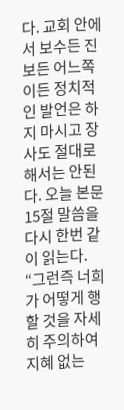다. 교회 안에서 보수든 진보든 어느쪽이든 정치적인 발언은 하지 마시고 장사도 절대로 해서는 안된다. 오늘 본문 15절 말씀을 다시 한번 같이 읽는다. “그런즉 너희가 어떻게 행할 것을 자세히 주의하여 지혜 없는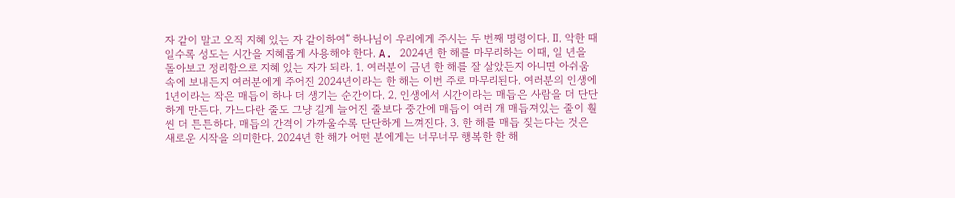자 같이 말고 오직 지혜 있는 자 같이하여” 하나님이 우리에게 주시는 두 번째 명령이다. Ⅱ. 악한 때일수록 성도는 시간을 지혜롭게 사용해야 한다. A. 2024년 한 해를 마무리하는 이때, 일 년을 돌아보고 정리함으로 지혜 있는 자가 되라. 1. 여러분이 금년 한 해를 잘 살았든지 아니면 아쉬움 속에 보내든지 여러분에게 주어진 2024년이라는 한 해는 이번 주로 마무리된다. 여러분의 인생에 1년이라는 작은 매듭이 하나 더 생기는 순간이다. 2. 인생에서 시간이라는 매듭은 사람을 더 단단하게 만든다. 가느다란 줄도 그냥 길게 늘어진 줄보다 중간에 매듭이 여러 개 매듭져있는 줄이 훨씬 더 튼튼하다. 매듭의 간격이 가까울수록 단단하게 느껴진다. 3. 한 해를 매듭 짖는다는 것은 새로운 시작을 의미한다. 2024년 한 해가 어떤 분에게는 너무너무 행복한 한 해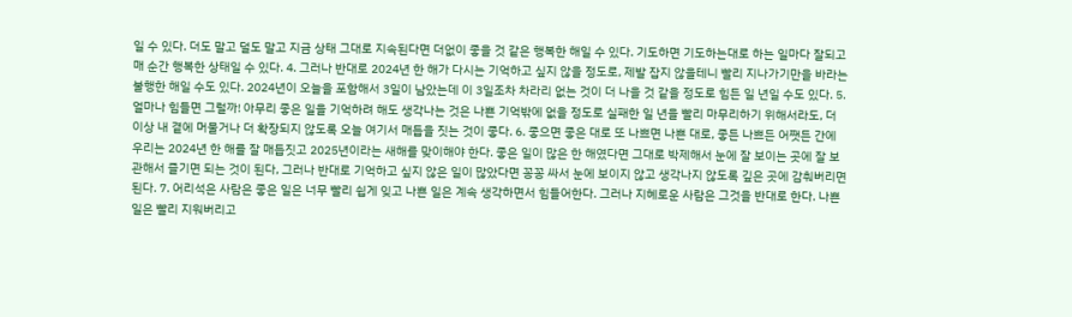일 수 있다. 더도 말고 덜도 말고 지금 상태 그대로 지속된다면 더없이 좋을 것 같은 행복한 해일 수 있다. 기도하면 기도하는대로 하는 일마다 잘되고 매 순간 행복한 상태일 수 있다. 4. 그러나 반대로 2024년 한 해가 다시는 기억하고 싶지 않을 정도로, 제발 잡지 않을테니 빨리 지나가기만을 바라는 불행한 해일 수도 있다. 2024년이 오늘을 포함해서 3일이 남았는데 이 3일조차 차라리 없는 것이 더 나을 것 같을 정도로 힘든 일 년일 수도 있다. 5. 얼마나 힘들면 그럴까! 아무리 좋은 일을 기억하려 해도 생각나는 것은 나쁜 기억밖에 없을 정도로 실패한 일 년을 빨리 마무리하기 위해서라도, 더 이상 내 곁에 머물거나 더 확장되지 않도록 오늘 여기서 매듭을 짓는 것이 좋다. 6. 좋으면 좋은 대로 또 나쁘면 나쁜 대로, 좋든 나쁘든 어쨋든 간에 우리는 2024년 한 해를 잘 매듭짓고 2025년이라는 새해를 맞이해야 한다. 좋은 일이 많은 한 해였다면 그대로 박제해서 눈에 잘 보이는 곳에 잘 보관해서 즐기면 되는 것이 된다, 그러나 반대로 기억하고 싶지 않은 일이 많았다면 꽁꽁 싸서 눈에 보이지 않고 생각나지 않도록 깊은 곳에 감춰버리면 된다. 7. 어리석은 사람은 좋은 일은 너무 빨리 쉽게 잊고 나쁜 일은 계속 생각하면서 힘들어한다. 그러나 지혜로운 사람은 그것을 반대로 한다. 나쁜 일은 빨리 지워버리고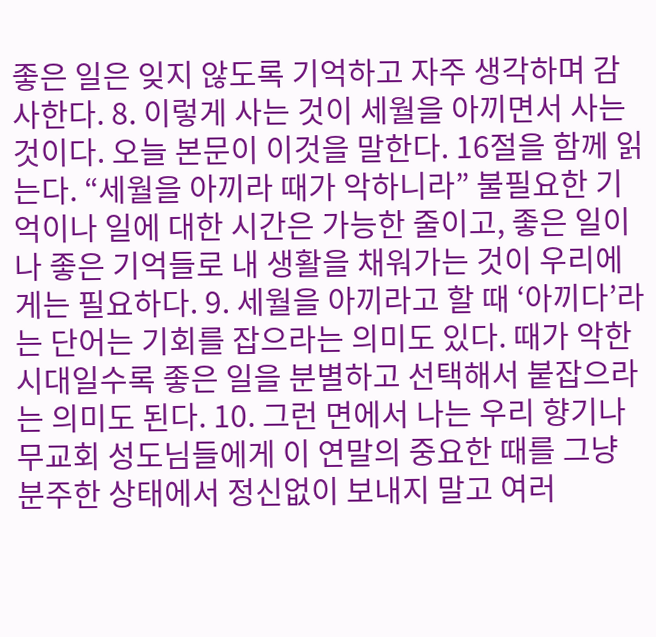좋은 일은 잊지 않도록 기억하고 자주 생각하며 감사한다. 8. 이렇게 사는 것이 세월을 아끼면서 사는 것이다. 오늘 본문이 이것을 말한다. 16절을 함께 읽는다. “세월을 아끼라 때가 악하니라” 불필요한 기억이나 일에 대한 시간은 가능한 줄이고, 좋은 일이나 좋은 기억들로 내 생활을 채워가는 것이 우리에게는 필요하다. 9. 세월을 아끼라고 할 때 ‘아끼다’라는 단어는 기회를 잡으라는 의미도 있다. 때가 악한 시대일수록 좋은 일을 분별하고 선택해서 붙잡으라는 의미도 된다. 10. 그런 면에서 나는 우리 향기나무교회 성도님들에게 이 연말의 중요한 때를 그냥 분주한 상태에서 정신없이 보내지 말고 여러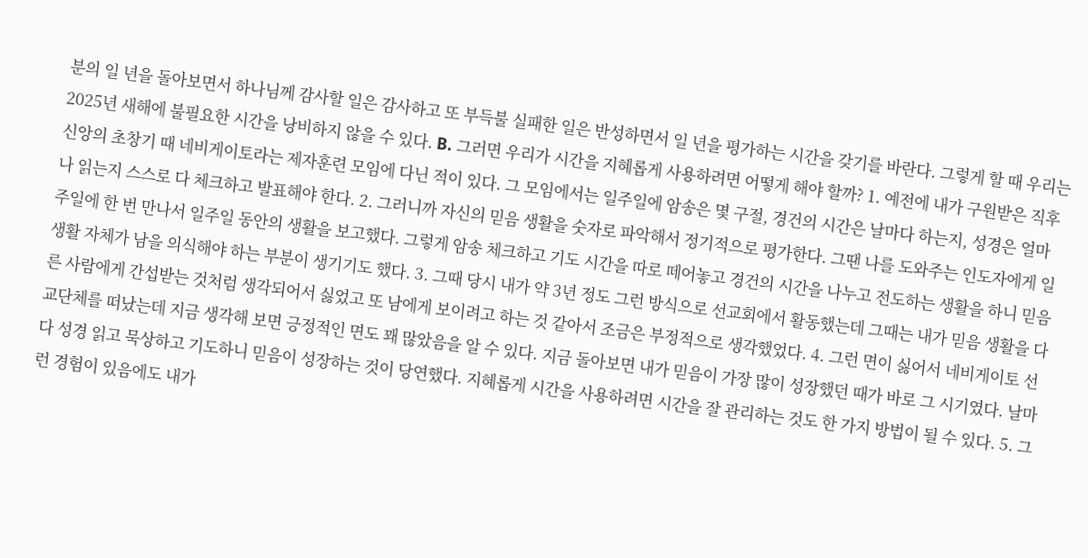분의 일 년을 돌아보면서 하나님께 감사할 일은 감사하고 또 부득불 실패한 일은 반성하면서 일 년을 평가하는 시간을 갖기를 바란다. 그렇게 할 때 우리는 2025년 새해에 불필요한 시간을 낭비하지 않을 수 있다. B. 그러면 우리가 시간을 지혜롭게 사용하려면 어떻게 해야 할까? 1. 예전에 내가 구원받은 직후 신앙의 초창기 때 네비게이토라는 제자훈련 모임에 다닌 적이 있다. 그 모임에서는 일주일에 암송은 몇 구절, 경건의 시간은 날마다 하는지, 성경은 얼마나 읽는지 스스로 다 체크하고 발표해야 한다. 2. 그러니까 자신의 믿음 생활을 숫자로 파악해서 정기적으로 평가한다. 그땐 나를 도와주는 인도자에게 일주일에 한 번 만나서 일주일 동안의 생활을 보고했다. 그렇게 암송 체크하고 기도 시간을 따로 떼어놓고 경건의 시간을 나누고 전도하는 생활을 하니 믿음 생활 자체가 남을 의식해야 하는 부분이 생기기도 했다. 3. 그때 당시 내가 약 3년 정도 그런 방식으로 선교회에서 활동했는데 그때는 내가 믿음 생활을 다른 사람에게 간섭받는 것처럼 생각되어서 싫었고 또 남에게 보이려고 하는 것 같아서 조금은 부정적으로 생각했었다. 4. 그런 면이 싫어서 네비게이토 선교단체를 떠났는데 지금 생각해 보면 긍정적인 면도 꽤 많았음을 알 수 있다. 지금 돌아보면 내가 믿음이 가장 많이 성장했던 때가 바로 그 시기였다. 날마다 성경 읽고 묵상하고 기도하니 믿음이 성장하는 것이 당연했다. 지혜롭게 시간을 사용하려면 시간을 잘 관리하는 것도 한 가지 방법이 될 수 있다. 5. 그런 경험이 있음에도 내가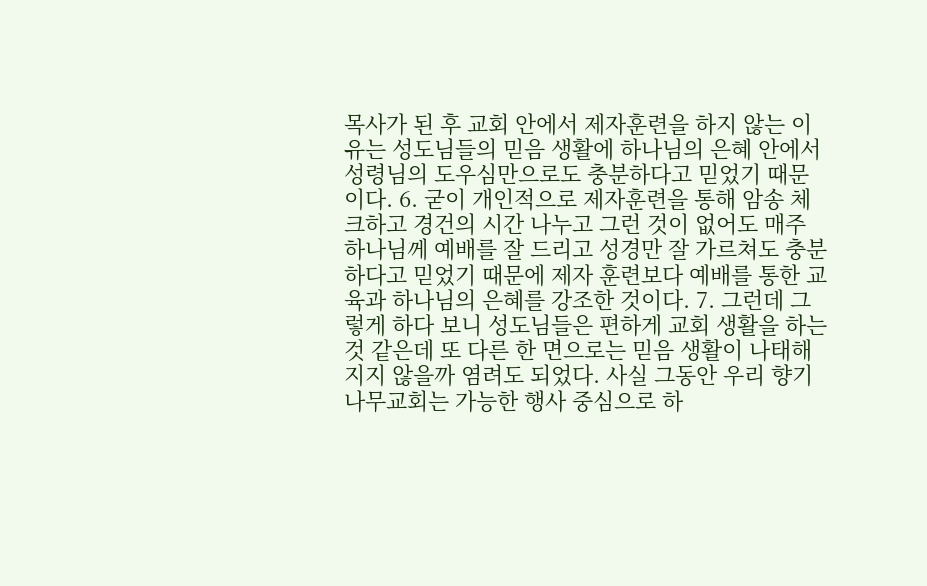목사가 된 후 교회 안에서 제자훈련을 하지 않는 이유는 성도님들의 믿음 생활에 하나님의 은혜 안에서 성령님의 도우심만으로도 충분하다고 믿었기 때문이다. 6. 굳이 개인적으로 제자훈련을 통해 암송 체크하고 경건의 시간 나누고 그런 것이 없어도 매주 하나님께 예배를 잘 드리고 성경만 잘 가르쳐도 충분하다고 믿었기 때문에 제자 훈련보다 예배를 통한 교육과 하나님의 은혜를 강조한 것이다. 7. 그런데 그렇게 하다 보니 성도님들은 편하게 교회 생활을 하는 것 같은데 또 다른 한 면으로는 믿음 생활이 나태해지지 않을까 염려도 되었다. 사실 그동안 우리 향기나무교회는 가능한 행사 중심으로 하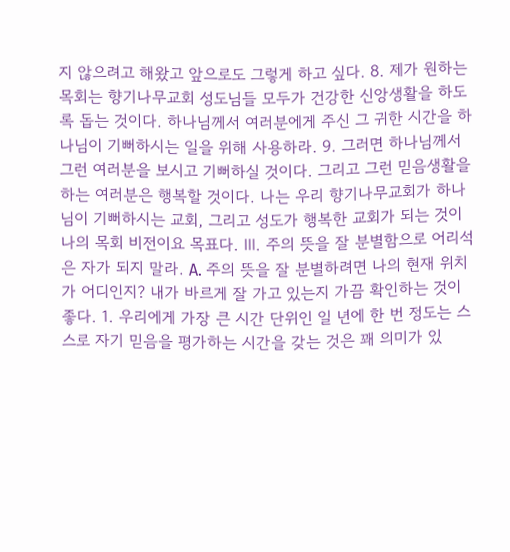지 않으려고 해왔고 앞으로도 그렇게 하고 싶다. 8. 제가 원하는 목회는 향기나무교회 성도님들 모두가 건강한 신앙생활을 하도록 돕는 것이다. 하나님께서 여러분에게 주신 그 귀한 시간을 하나님이 기뻐하시는 일을 위해 사용하라. 9. 그러면 하나님께서 그런 여러분을 보시고 기뻐하실 것이다. 그리고 그런 믿음생활을 하는 여러분은 행복할 것이다. 나는 우리 향기나무교회가 하나님이 기뻐하시는 교회, 그리고 성도가 행복한 교회가 되는 것이 나의 목회 비전이요 목표다. Ⅲ. 주의 뜻을 잘 분별함으로 어리석은 자가 되지 말라. A. 주의 뜻을 잘 분별하려면 나의 현재 위치가 어디인지? 내가 바르게 잘 가고 있는지 가끔 확인하는 것이 좋다. 1. 우리에게 가장 큰 시간 단위인 일 년에 한 번 정도는 스스로 자기 믿음을 평가하는 시간을 갖는 것은 꽤 의미가 있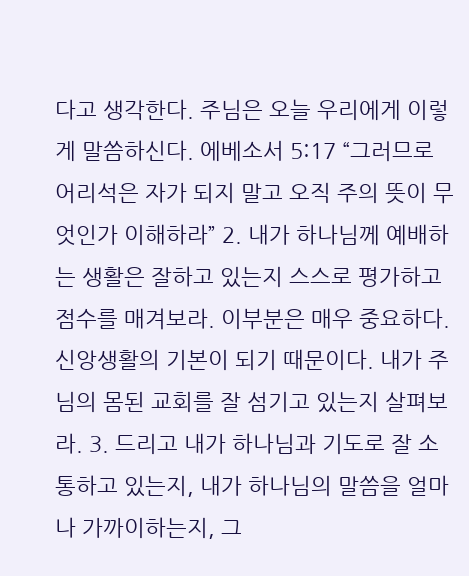다고 생각한다. 주님은 오늘 우리에게 이렇게 말씀하신다. 에베소서 5:17 “그러므로 어리석은 자가 되지 말고 오직 주의 뜻이 무엇인가 이해하라” 2. 내가 하나님께 예배하는 생활은 잘하고 있는지 스스로 평가하고 점수를 매겨보라. 이부분은 매우 중요하다. 신앙생활의 기본이 되기 때문이다. 내가 주님의 몸된 교회를 잘 섬기고 있는지 살펴보라. 3. 드리고 내가 하나님과 기도로 잘 소통하고 있는지, 내가 하나님의 말씀을 얼마나 가까이하는지, 그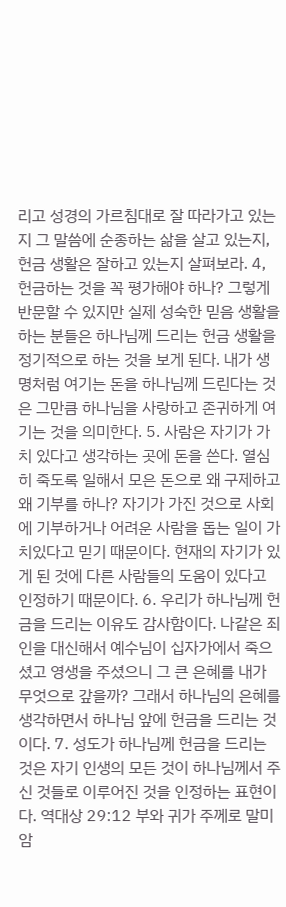리고 성경의 가르침대로 잘 따라가고 있는지 그 말씀에 순종하는 삶을 살고 있는지, 헌금 생활은 잘하고 있는지 살펴보라. 4, 헌금하는 것을 꼭 평가해야 하나? 그렇게 반문할 수 있지만 실제 성숙한 믿음 생활을 하는 분들은 하나님께 드리는 헌금 생활을 정기적으로 하는 것을 보게 된다. 내가 생명처럼 여기는 돈을 하나님께 드린다는 것은 그만큼 하나님을 사랑하고 존귀하게 여기는 것을 의미한다. 5. 사람은 자기가 가치 있다고 생각하는 곳에 돈을 쓴다. 열심히 죽도록 일해서 모은 돈으로 왜 구제하고 왜 기부를 하나? 자기가 가진 것으로 사회에 기부하거나 어려운 사람을 돕는 일이 가치있다고 믿기 때문이다. 현재의 자기가 있게 된 것에 다른 사람들의 도움이 있다고 인정하기 때문이다. 6. 우리가 하나님께 헌금을 드리는 이유도 감사함이다. 나같은 죄인을 대신해서 예수님이 십자가에서 죽으셨고 영생을 주셨으니 그 큰 은혜를 내가 무엇으로 갚을까? 그래서 하나님의 은혜를 생각하면서 하나님 앞에 헌금을 드리는 것이다. 7. 성도가 하나님께 헌금을 드리는 것은 자기 인생의 모든 것이 하나님께서 주신 것들로 이루어진 것을 인정하는 표현이다. 역대상 29:12 부와 귀가 주께로 말미암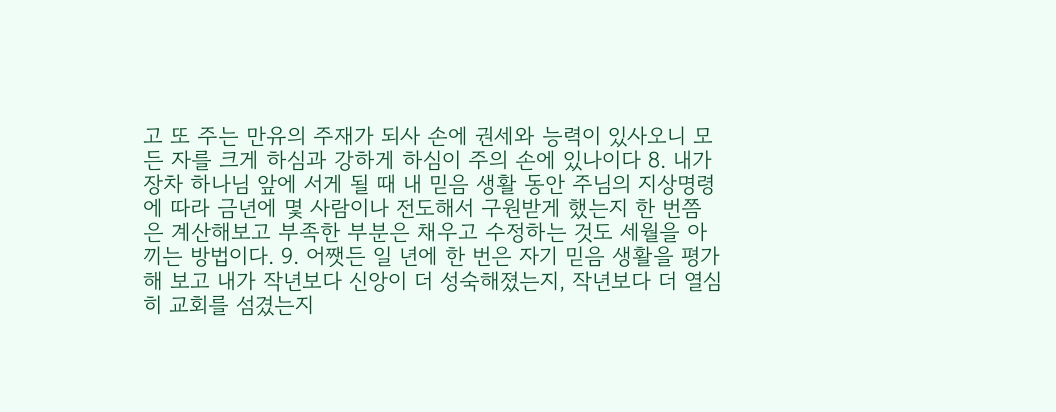고 또 주는 만유의 주재가 되사 손에 권세와 능력이 있사오니 모든 자를 크게 하심과 강하게 하심이 주의 손에 있나이다 8. 내가 장차 하나님 앞에 서게 될 때 내 믿음 생활 동안 주님의 지상명령에 따라 금년에 몇 사람이나 전도해서 구원받게 했는지 한 번쯤은 계산해보고 부족한 부분은 채우고 수정하는 것도 세월을 아끼는 방법이다. 9. 어쨋든 일 년에 한 번은 자기 믿음 생활을 평가해 보고 내가 작년보다 신앙이 더 성숙해졌는지, 작년보다 더 열심히 교회를 섬겼는지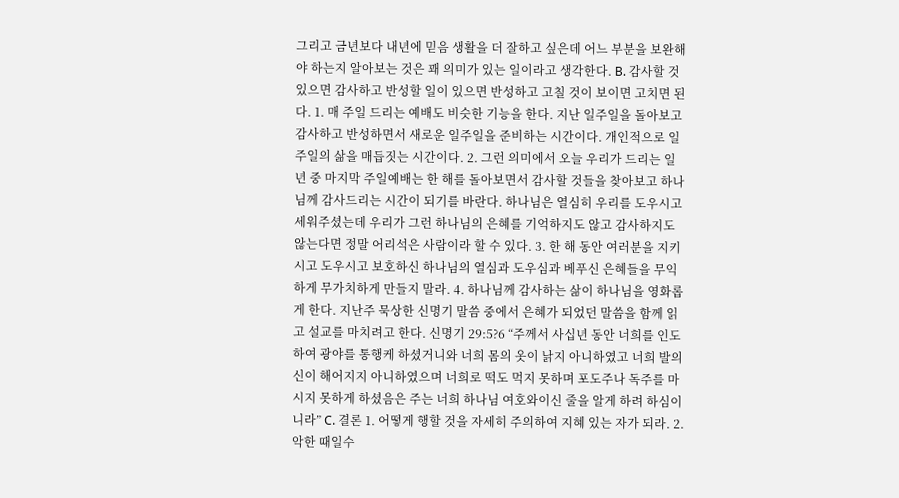그리고 금년보다 내년에 믿음 생활을 더 잘하고 싶은데 어느 부분을 보완해야 하는지 알아보는 것은 꽤 의미가 있는 일이라고 생각한다. B. 감사할 것 있으면 감사하고 반성할 일이 있으면 반성하고 고칠 것이 보이면 고치면 된다. 1. 매 주일 드리는 예배도 비슷한 기능을 한다. 지난 일주일을 돌아보고 감사하고 반성하면서 새로운 일주일을 준비하는 시간이다. 개인적으로 일주일의 삶을 매듭짓는 시간이다. 2. 그런 의미에서 오늘 우리가 드리는 일 년 중 마지막 주일예배는 한 해를 돌아보면서 감사할 것들을 찾아보고 하나님께 감사드리는 시간이 되기를 바란다. 하나님은 열심히 우리를 도우시고 세워주셨는데 우리가 그런 하나님의 은혜를 기억하지도 않고 감사하지도 않는다면 정말 어리석은 사람이라 할 수 있다. 3. 한 해 동안 여러분을 지키시고 도우시고 보호하신 하나님의 열심과 도우심과 베푸신 은혜들을 무익하게 무가치하게 만들지 말라. 4. 하나님께 감사하는 삶이 하나님을 영화롭게 한다. 지난주 묵상한 신명기 말씀 중에서 은혜가 되었던 말씀을 함께 읽고 설교를 마치려고 한다. 신명기 29:5?6 “주께서 사십년 동안 너희를 인도하여 광야를 통행케 하셨거니와 너희 몸의 옷이 낡지 아니하였고 너희 발의 신이 해어지지 아니하였으며 너희로 떡도 먹지 못하며 포도주나 독주를 마시지 못하게 하셨음은 주는 너희 하나님 여호와이신 줄을 알게 하려 하심이니라” C. 결론 1. 어떻게 행할 것을 자세히 주의하여 지혜 있는 자가 되라. 2. 악한 때일수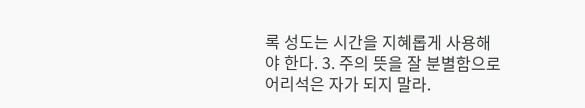록 성도는 시간을 지혜롭게 사용해야 한다. 3. 주의 뜻을 잘 분별함으로 어리석은 자가 되지 말라.